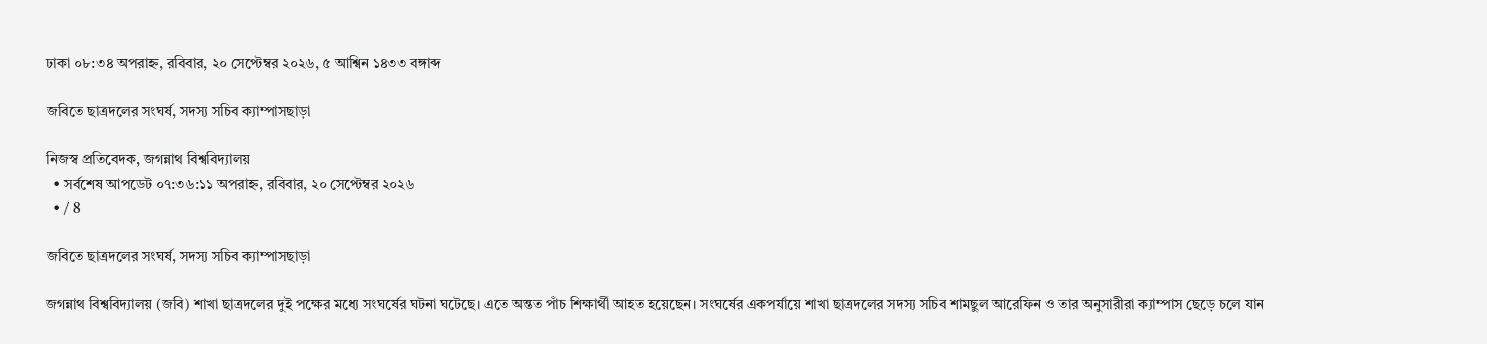ঢাকা ০৮:৩৪ অপরাহ্ন, রবিবার, ২০ সেপ্টেম্বর ২০২৬, ৫ আশ্বিন ১৪৩৩ বঙ্গাব্দ

জবিতে ছাত্রদলের সংঘর্ষ, সদস্য সচিব ক্যাম্পাসছাড়া

নিজস্ব প্রতিবেদক, জগন্নাথ বিশ্ববিদ্যালয়
  • সর্বশেষ আপডেট ০৭:৩৬:১১ অপরাহ্ন, রবিবার, ২০ সেপ্টেম্বর ২০২৬
  • / 8

জবিতে ছাত্রদলের সংঘর্ষ, সদস্য সচিব ক্যাম্পাসছাড়া

জগন্নাথ বিশ্ববিদ্যালয় (জবি) শাখা ছাত্রদলের দুই পক্ষের মধ্যে সংঘর্ষের ঘটনা ঘটেছে। এতে অন্তত পাঁচ শিক্ষার্থী আহত হয়েছেন। সংঘর্ষের একপর্যায়ে শাখা ছাত্রদলের সদস্য সচিব শামছুল আরেফিন ও তার অনুসারীরা ক্যাম্পাস ছেড়ে চলে যান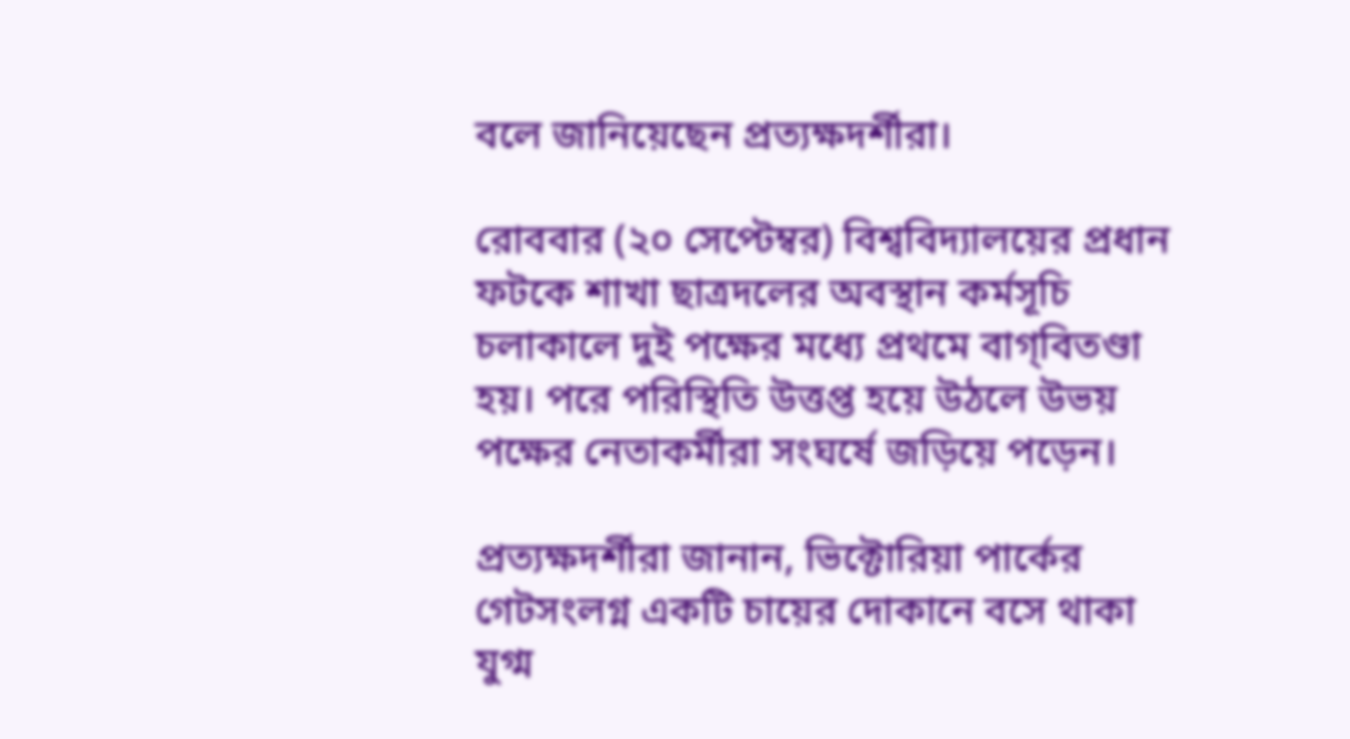বলে জানিয়েছেন প্রত্যক্ষদর্শীরা।

রোববার (২০ সেপ্টেম্বর) বিশ্ববিদ্যালয়ের প্রধান ফটকে শাখা ছাত্রদলের অবস্থান কর্মসূচি চলাকালে দুই পক্ষের মধ্যে প্রথমে বাগ্‌বিতণ্ডা হয়। পরে পরিস্থিতি উত্তপ্ত হয়ে উঠলে উভয় পক্ষের নেতাকর্মীরা সংঘর্ষে জড়িয়ে পড়েন।

প্রত্যক্ষদর্শীরা জানান, ভিক্টোরিয়া পার্কের গেটসংলগ্ন একটি চায়ের দোকানে বসে থাকা যুগ্ম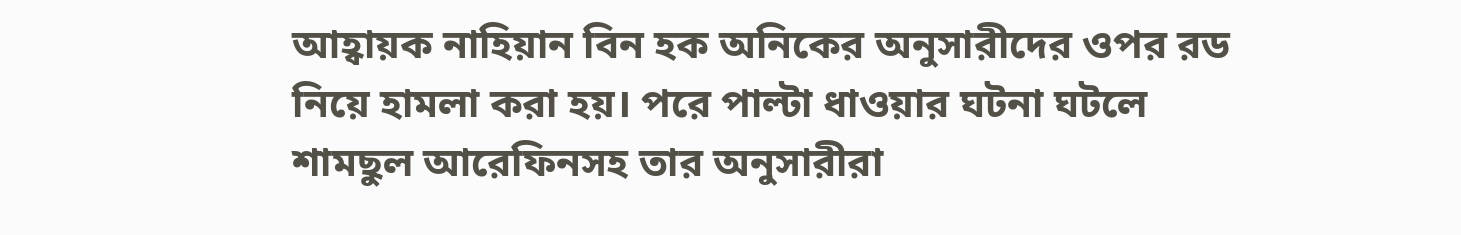আহ্বায়ক নাহিয়ান বিন হক অনিকের অনুসারীদের ওপর রড নিয়ে হামলা করা হয়। পরে পাল্টা ধাওয়ার ঘটনা ঘটলে শামছুল আরেফিনসহ তার অনুসারীরা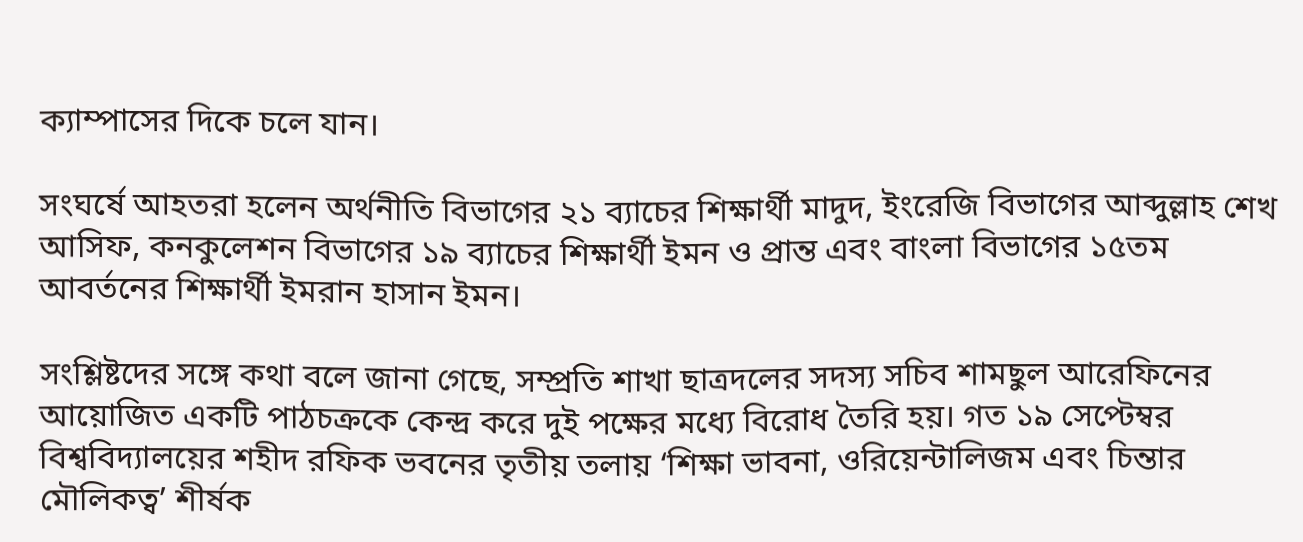ক্যাম্পাসের দিকে চলে যান।

সংঘর্ষে আহতরা হলেন অর্থনীতি বিভাগের ২১ ব্যাচের শিক্ষার্থী মাদুদ, ইংরেজি বিভাগের আব্দুল্লাহ শেখ আসিফ, কনকুলেশন বিভাগের ১৯ ব্যাচের শিক্ষার্থী ইমন ও প্রান্ত এবং বাংলা বিভাগের ১৫তম আবর্তনের শিক্ষার্থী ইমরান হাসান ইমন।

সংশ্লিষ্টদের সঙ্গে কথা বলে জানা গেছে, সম্প্রতি শাখা ছাত্রদলের সদস্য সচিব শামছুল আরেফিনের আয়োজিত একটি পাঠচক্রকে কেন্দ্র করে দুই পক্ষের মধ্যে বিরোধ তৈরি হয়। গত ১৯ সেপ্টেম্বর বিশ্ববিদ্যালয়ের শহীদ রফিক ভবনের তৃতীয় তলায় ‘শিক্ষা ভাবনা, ওরিয়েন্টালিজম এবং চিন্তার মৌলিকত্ব’ শীর্ষক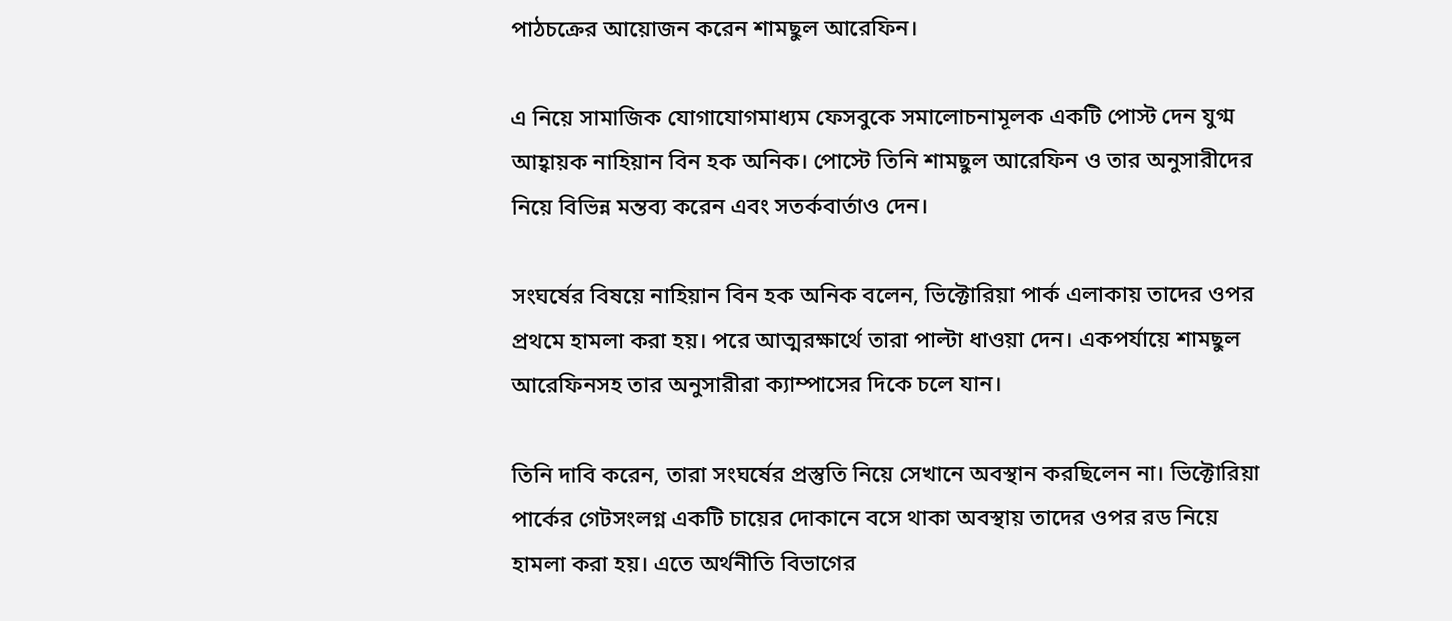পাঠচক্রের আয়োজন করেন শামছুল আরেফিন।

এ নিয়ে সামাজিক যোগাযোগমাধ্যম ফেসবুকে সমালোচনামূলক একটি পোস্ট দেন যুগ্ম আহ্বায়ক নাহিয়ান বিন হক অনিক। পোস্টে তিনি শামছুল আরেফিন ও তার অনুসারীদের নিয়ে বিভিন্ন মন্তব্য করেন এবং সতর্কবার্তাও দেন।

সংঘর্ষের বিষয়ে নাহিয়ান বিন হক অনিক বলেন, ভিক্টোরিয়া পার্ক এলাকায় তাদের ওপর প্রথমে হামলা করা হয়। পরে আত্মরক্ষার্থে তারা পাল্টা ধাওয়া দেন। একপর্যায়ে শামছুল আরেফিনসহ তার অনুসারীরা ক্যাম্পাসের দিকে চলে যান।

তিনি দাবি করেন, তারা সংঘর্ষের প্রস্তুতি নিয়ে সেখানে অবস্থান করছিলেন না। ভিক্টোরিয়া পার্কের গেটসংলগ্ন একটি চায়ের দোকানে বসে থাকা অবস্থায় তাদের ওপর রড নিয়ে হামলা করা হয়। এতে অর্থনীতি বিভাগের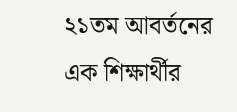২১তম আবর্তনের এক শিক্ষার্থীর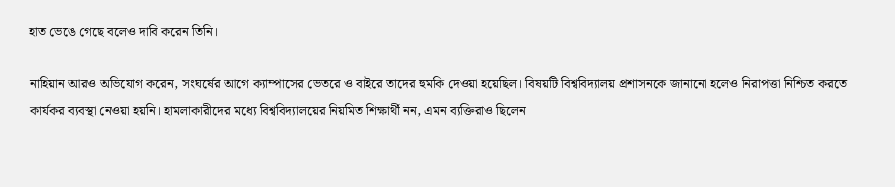হাত ভেঙে গেছে বলেও দাবি করেন তিনি।

নাহিয়ান আরও অভিযোগ করেন, সংঘর্ষের আগে ক্যাম্পাসের ভেতরে ও বাইরে তাদের হুমকি দেওয়া হয়েছিল। বিষয়টি বিশ্ববিদ্যালয় প্রশাসনকে জানানো হলেও নিরাপত্তা নিশ্চিত করতে কার্যকর ব্যবস্থা নেওয়া হয়নি। হামলাকারীদের মধ্যে বিশ্ববিদ্যালয়ের নিয়মিত শিক্ষার্থী নন, এমন ব্যক্তিরাও ছিলেন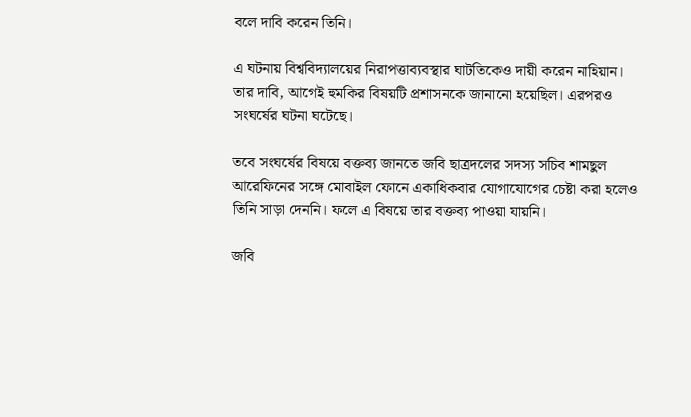বলে দাবি করেন তিনি।

এ ঘটনায় বিশ্ববিদ্যালয়ের নিরাপত্তাব্যবস্থার ঘাটতিকেও দায়ী করেন নাহিয়ান। তার দাবি, আগেই হুমকির বিষয়টি প্রশাসনকে জানানো হয়েছিল। এরপরও সংঘর্ষের ঘটনা ঘটেছে।

তবে সংঘর্ষের বিষয়ে বক্তব্য জানতে জবি ছাত্রদলের সদস্য সচিব শামছুল আরেফিনের সঙ্গে মোবাইল ফোনে একাধিকবার যোগাযোগের চেষ্টা করা হলেও তিনি সাড়া দেননি। ফলে এ বিষয়ে তার বক্তব্য পাওয়া যায়নি।

জবি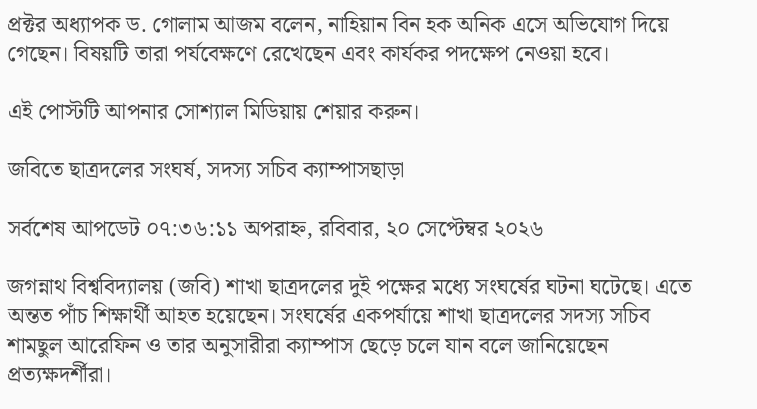প্রক্টর অধ্যাপক ড. গোলাম আজম বলেন, নাহিয়ান বিন হক অনিক এসে অভিযোগ দিয়ে গেছেন। বিষয়টি তারা পর্যবেক্ষণে রেখেছেন এবং কার্যকর পদক্ষেপ নেওয়া হবে।

এই পোস্টটি আপনার সোশ্যাল মিডিয়ায় শেয়ার করুন।

জবিতে ছাত্রদলের সংঘর্ষ, সদস্য সচিব ক্যাম্পাসছাড়া

সর্বশেষ আপডেট ০৭:৩৬:১১ অপরাহ্ন, রবিবার, ২০ সেপ্টেম্বর ২০২৬

জগন্নাথ বিশ্ববিদ্যালয় (জবি) শাখা ছাত্রদলের দুই পক্ষের মধ্যে সংঘর্ষের ঘটনা ঘটেছে। এতে অন্তত পাঁচ শিক্ষার্থী আহত হয়েছেন। সংঘর্ষের একপর্যায়ে শাখা ছাত্রদলের সদস্য সচিব শামছুল আরেফিন ও তার অনুসারীরা ক্যাম্পাস ছেড়ে চলে যান বলে জানিয়েছেন প্রত্যক্ষদর্শীরা।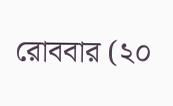রোববার (২০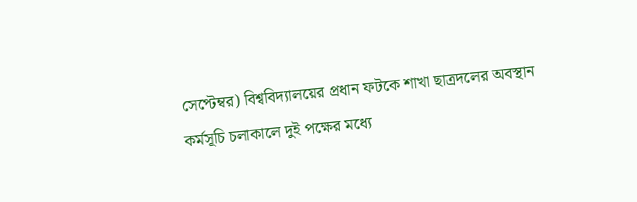সেপ্টেম্বর) বিশ্ববিদ্যালয়ের প্রধান ফটকে শাখা ছাত্রদলের অবস্থান কর্মসূচি চলাকালে দুই পক্ষের মধ্যে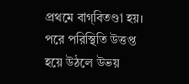প্রথমে বাগ্‌বিতণ্ডা হয়। পরে পরিস্থিতি উত্তপ্ত হয়ে উঠলে উভয়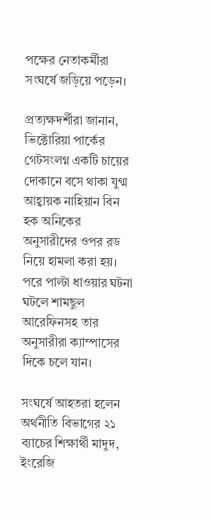পক্ষের নেতাকর্মীরা সংঘর্ষে জড়িয়ে পড়েন।

প্রত্যক্ষদর্শীরা জানান, ভিক্টোরিয়া পার্কের গেটসংলগ্ন একটি চায়ের দোকানে বসে থাকা যুগ্ম আহ্বায়ক নাহিয়ান বিন হক অনিকের অনুসারীদের ওপর রড নিয়ে হামলা করা হয়। পরে পাল্টা ধাওয়ার ঘটনা ঘটলে শামছুল আরেফিনসহ তার অনুসারীরা ক্যাম্পাসের দিকে চলে যান।

সংঘর্ষে আহতরা হলেন অর্থনীতি বিভাগের ২১ ব্যাচের শিক্ষার্থী মাদুদ, ইংরেজি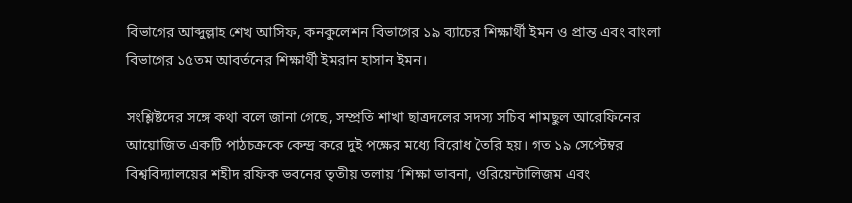বিভাগের আব্দুল্লাহ শেখ আসিফ, কনকুলেশন বিভাগের ১৯ ব্যাচের শিক্ষার্থী ইমন ও প্রান্ত এবং বাংলা বিভাগের ১৫তম আবর্তনের শিক্ষার্থী ইমরান হাসান ইমন।

সংশ্লিষ্টদের সঙ্গে কথা বলে জানা গেছে, সম্প্রতি শাখা ছাত্রদলের সদস্য সচিব শামছুল আরেফিনের আয়োজিত একটি পাঠচক্রকে কেন্দ্র করে দুই পক্ষের মধ্যে বিরোধ তৈরি হয়। গত ১৯ সেপ্টেম্বর বিশ্ববিদ্যালয়ের শহীদ রফিক ভবনের তৃতীয় তলায় ‘শিক্ষা ভাবনা, ওরিয়েন্টালিজম এবং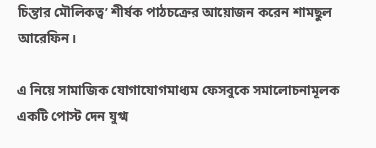চিন্তার মৌলিকত্ব’ শীর্ষক পাঠচক্রের আয়োজন করেন শামছুল আরেফিন।

এ নিয়ে সামাজিক যোগাযোগমাধ্যম ফেসবুকে সমালোচনামূলক একটি পোস্ট দেন যুগ্ম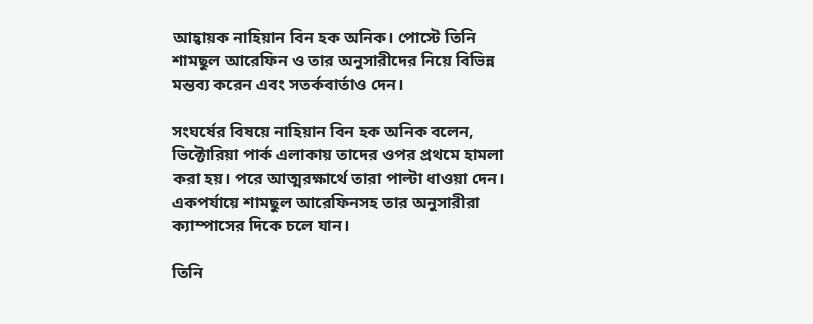আহ্বায়ক নাহিয়ান বিন হক অনিক। পোস্টে তিনি শামছুল আরেফিন ও তার অনুসারীদের নিয়ে বিভিন্ন মন্তব্য করেন এবং সতর্কবার্তাও দেন।

সংঘর্ষের বিষয়ে নাহিয়ান বিন হক অনিক বলেন, ভিক্টোরিয়া পার্ক এলাকায় তাদের ওপর প্রথমে হামলা করা হয়। পরে আত্মরক্ষার্থে তারা পাল্টা ধাওয়া দেন। একপর্যায়ে শামছুল আরেফিনসহ তার অনুসারীরা ক্যাম্পাসের দিকে চলে যান।

তিনি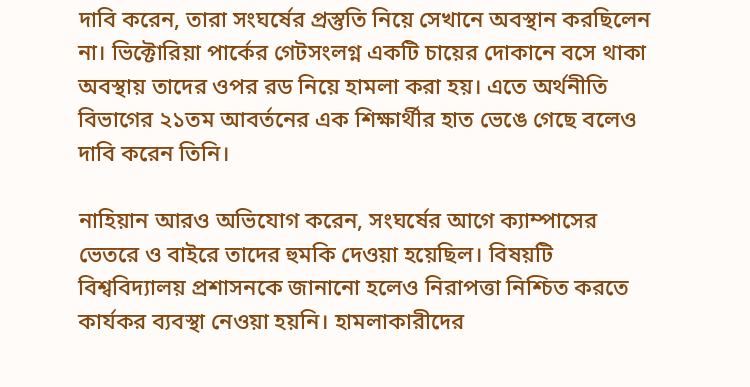দাবি করেন, তারা সংঘর্ষের প্রস্তুতি নিয়ে সেখানে অবস্থান করছিলেন না। ভিক্টোরিয়া পার্কের গেটসংলগ্ন একটি চায়ের দোকানে বসে থাকা অবস্থায় তাদের ওপর রড নিয়ে হামলা করা হয়। এতে অর্থনীতি বিভাগের ২১তম আবর্তনের এক শিক্ষার্থীর হাত ভেঙে গেছে বলেও দাবি করেন তিনি।

নাহিয়ান আরও অভিযোগ করেন, সংঘর্ষের আগে ক্যাম্পাসের ভেতরে ও বাইরে তাদের হুমকি দেওয়া হয়েছিল। বিষয়টি বিশ্ববিদ্যালয় প্রশাসনকে জানানো হলেও নিরাপত্তা নিশ্চিত করতে কার্যকর ব্যবস্থা নেওয়া হয়নি। হামলাকারীদের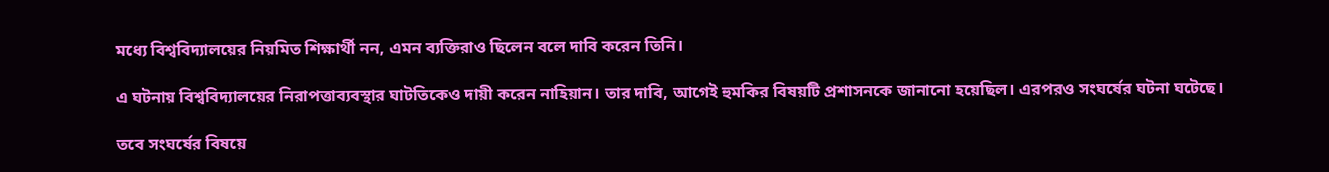মধ্যে বিশ্ববিদ্যালয়ের নিয়মিত শিক্ষার্থী নন, এমন ব্যক্তিরাও ছিলেন বলে দাবি করেন তিনি।

এ ঘটনায় বিশ্ববিদ্যালয়ের নিরাপত্তাব্যবস্থার ঘাটতিকেও দায়ী করেন নাহিয়ান। তার দাবি, আগেই হুমকির বিষয়টি প্রশাসনকে জানানো হয়েছিল। এরপরও সংঘর্ষের ঘটনা ঘটেছে।

তবে সংঘর্ষের বিষয়ে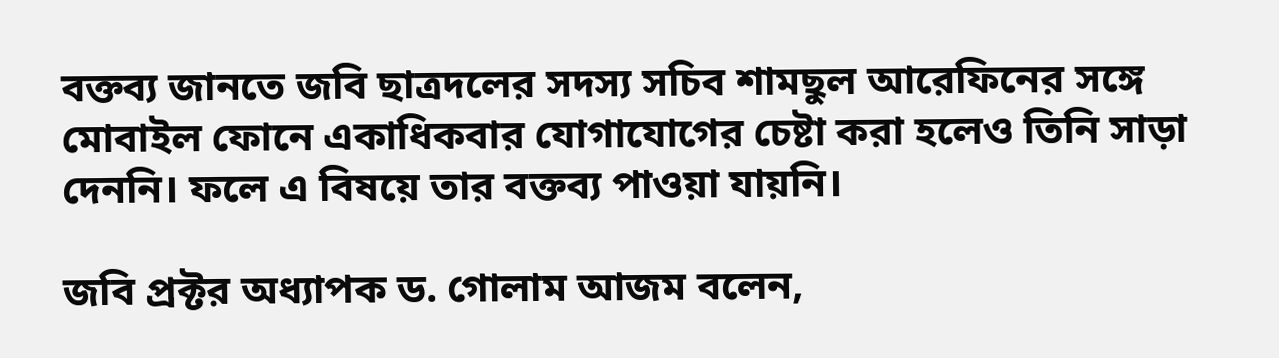বক্তব্য জানতে জবি ছাত্রদলের সদস্য সচিব শামছুল আরেফিনের সঙ্গে মোবাইল ফোনে একাধিকবার যোগাযোগের চেষ্টা করা হলেও তিনি সাড়া দেননি। ফলে এ বিষয়ে তার বক্তব্য পাওয়া যায়নি।

জবি প্রক্টর অধ্যাপক ড. গোলাম আজম বলেন,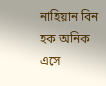নাহিয়ান বিন হক অনিক এসে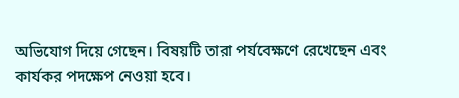অভিযোগ দিয়ে গেছেন। বিষয়টি তারা পর্যবেক্ষণে রেখেছেন এবং কার্যকর পদক্ষেপ নেওয়া হবে।